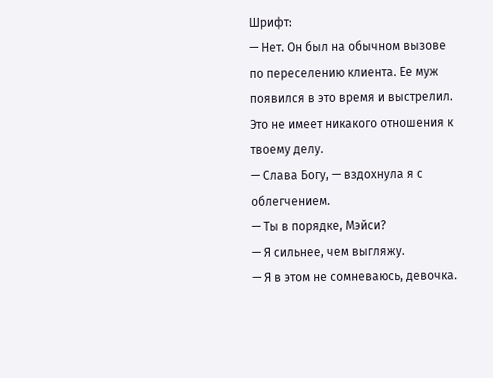Шрифт:
— Нет. Он был на обычном вызове по переселению клиента. Ее муж появился в это время и выстрелил. Это не имеет никакого отношения к твоему делу.
— Слава Богу, — вздохнула я с облегчением.
— Ты в порядке, Мэйси?
— Я сильнее, чем выгляжу.
— Я в этом не сомневаюсь, девочка.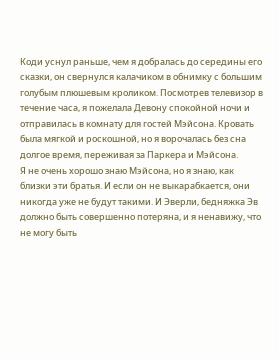Коди уснул раньше, чем я добралась до середины его сказки, он свернулся калачиком в обнимку с большим голубым плюшевым кроликом. Посмотрев телевизор в течение часа, я пожелала Девону спокойной ночи и отправилась в комнату для гостей Мэйсона. Кровать была мягкой и роскошной, но я ворочалась без сна долгое время, переживая за Паркера и Мэйсона.
Я не очень хорошо знаю Мэйсона, но я знаю, как близки эти братья. И если он не выкарабкается, они никогда уже не будут такими. И Эверли, бедняжка Эв должно быть совершенно потеряна, и я ненавижу, что не могу быть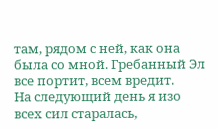там, рядом с ней, как она была со мной. Гребанный Эл все портит, всем вредит.
На следующий день я изо всех сил старалась,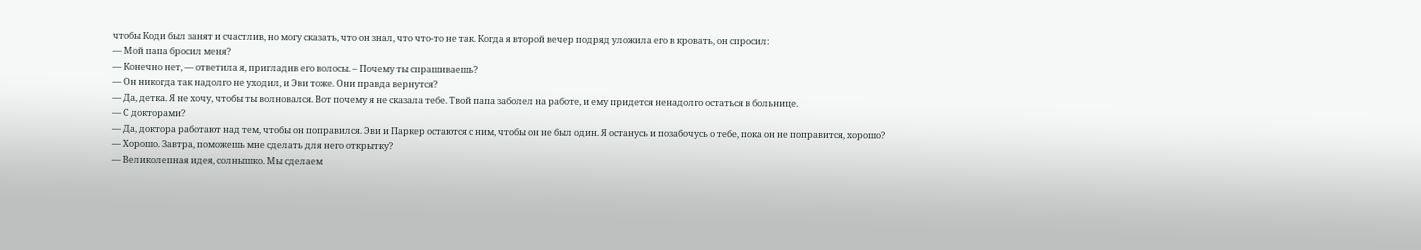чтобы Коди был занят и счастлив, но могу сказать, что он знал, что что-то не так. Когда я второй вечер подряд уложила его в кровать, он спросил:
— Мой папа бросил меня?
— Конечно нет, — ответила я, пригладив его волосы. – Почему ты спрашиваешь?
— Он никогда так надолго не уходил, и Эви тоже. Они правда вернутся?
— Да, детка. Я не хочу, чтобы ты волновался. Вот почему я не сказала тебе. Твой папа заболел на работе, и ему придется ненадолго остаться в больнице.
— С докторами?
— Да, доктора работают над тем, чтобы он поправился. Эви и Паркер остаются с ним, чтобы он не был один. Я останусь и позабочусь о тебе, пока он не поправится, хорошо?
— Хорошо. Завтра, поможешь мне сделать для него открытку?
— Великолепная идея, солнышко. Мы сделаем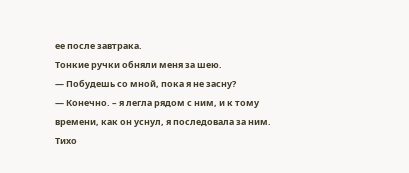ее после завтрака.
Тонкие ручки обняли меня за шею.
— Побудешь со мной, пока я не засну?
— Конечно. – я легла рядом с ним, и к тому времени, как он уснул, я последовала за ним.
Тихо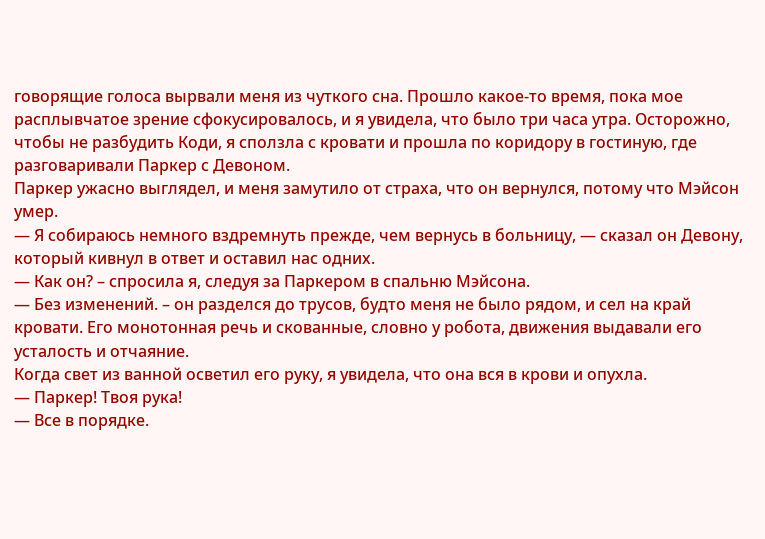говорящие голоса вырвали меня из чуткого сна. Прошло какое-то время, пока мое расплывчатое зрение сфокусировалось, и я увидела, что было три часа утра. Осторожно, чтобы не разбудить Коди, я сползла с кровати и прошла по коридору в гостиную, где разговаривали Паркер с Девоном.
Паркер ужасно выглядел, и меня замутило от страха, что он вернулся, потому что Мэйсон умер.
— Я собираюсь немного вздремнуть прежде, чем вернусь в больницу, — сказал он Девону, который кивнул в ответ и оставил нас одних.
— Как он? – спросила я, следуя за Паркером в спальню Мэйсона.
— Без изменений. – он разделся до трусов, будто меня не было рядом, и сел на край кровати. Его монотонная речь и скованные, словно у робота, движения выдавали его усталость и отчаяние.
Когда свет из ванной осветил его руку, я увидела, что она вся в крови и опухла.
— Паркер! Твоя рука!
— Все в порядке.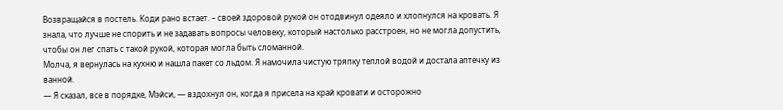Возвращайся в постель. Коди рано встает. – своей здоровой рукой он отодвинул одеяло и хлопнулся на кровать. Я знала, что лучше не спорить и не задавать вопросы человеку, который настолько расстроен, но не могла допустить, чтобы он лег спать с такой рукой, которая могла быть сломанной.
Молча, я вернулась на кухню и нашла пакет со льдом. Я намочила чистую тряпку теплой водой и достала аптечку из ванной.
— Я сказал, все в порядке, Мэйси, — вздохнул он, когда я присела на край кровати и осторожно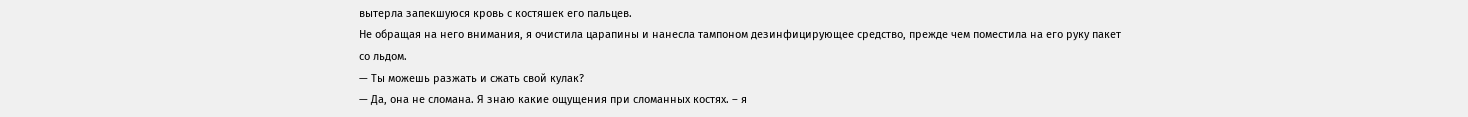вытерла запекшуюся кровь с костяшек его пальцев.
Не обращая на него внимания, я очистила царапины и нанесла тампоном дезинфицирующее средство, прежде чем поместила на его руку пакет со льдом.
— Ты можешь разжать и сжать свой кулак?
— Да, она не сломана. Я знаю какие ощущения при сломанных костях. – я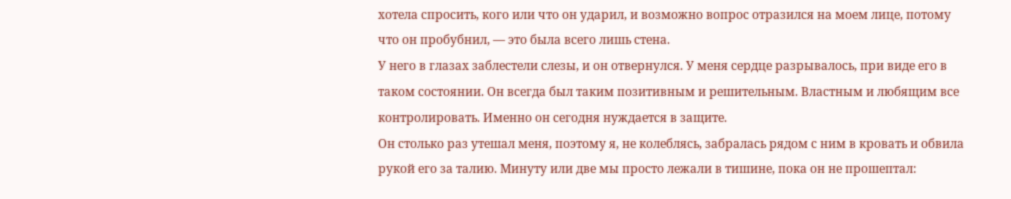хотела спросить, кого или что он ударил, и возможно вопрос отразился на моем лице, потому что он пробубнил, — это была всего лишь стена.
У него в глазах заблестели слезы, и он отвернулся. У меня сердце разрывалось, при виде его в таком состоянии. Он всегда был таким позитивным и решительным. Властным и любящим все контролировать. Именно он сегодня нуждается в защите.
Он столько раз утешал меня, поэтому я, не колеблясь, забралась рядом с ним в кровать и обвила рукой его за талию. Минуту или две мы просто лежали в тишине, пока он не прошептал: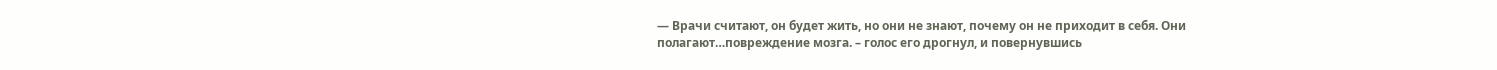— Врачи считают, он будет жить, но они не знают, почему он не приходит в себя. Они полагают…повреждение мозга. – голос его дрогнул, и повернувшись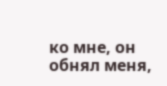ко мне, он обнял меня,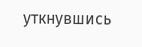уткнувшись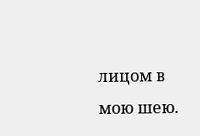лицом в мою шею.